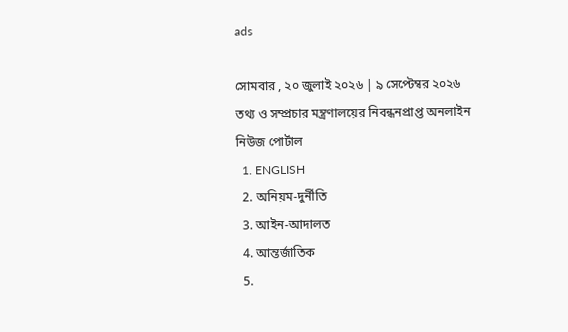ads

সোমবার , ২০ জুলাই ২০২৬ | ৯ সেপ্টেম্বর ২০২৬
তথ্য ও সম্প্রচার মন্ত্রণালয়ের নিবন্ধনপ্রাপ্ত অনলাইন নিউজ পোর্টাল
  1. ENGLISH
  2. অনিয়ম-দুর্নীতি
  3. আইন-আদালত
  4. আন্তর্জাতিক
  5.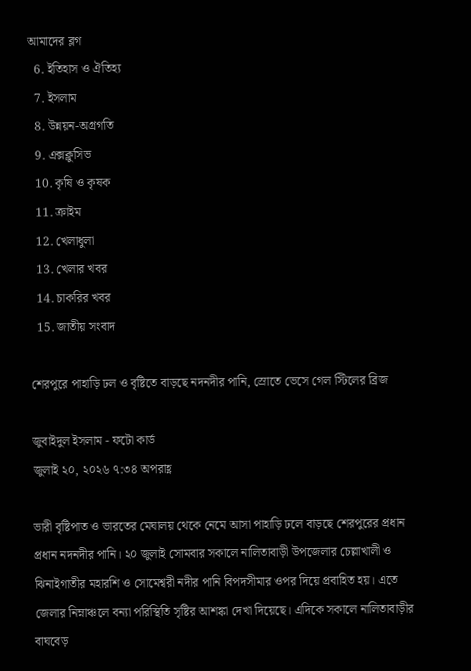আমাদের ব্লগ
  6. ইতিহাস ও ঐতিহ্য
  7. ইসলাম
  8. উন্নয়ন-অগ্রগতি
  9. এক্সক্লুসিভ
  10. কৃষি ও কৃষক
  11. ক্রাইম
  12. খেলাধুলা
  13. খেলার খবর
  14. চাকরির খবর
  15. জাতীয় সংবাদ

শেরপুরে পাহাড়ি ঢল ও বৃষ্টিতে বাড়ছে নদনদীর পানি, স্রোতে ভেসে গেল স্টিলের ব্রিজ

জুবাইদুল ইসলাম - ফটো কার্ড
জুলাই ২০, ২০২৬ ৭:৩৪ অপরাহ্ণ

ভারী বৃষ্টিপাত ও ভারতের মেঘালয় থেকে নেমে আসা পাহাড়ি ঢলে বাড়ছে শেরপুরের প্রধান প্রধান নদনদীর পানি। ২০ জুলাই সোমবার সকালে নালিতাবাড়ী উপজেলার চেল্লাখালী ও ঝিনাইগাতীর মহারশি ও সোমেশ্বরী নদীর পানি বিপদসীমার ওপর দিয়ে প্রবাহিত হয়। এতে জেলার নিম্নাঞ্চলে বন্যা পরিস্থিতি সৃষ্টির আশঙ্কা দেখা দিয়েছে। এদিকে সকালে নালিতাবাড়ীর বাঘবেড়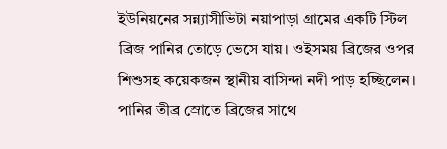ইউনিয়নের সন্ন্যাসীভিটা নয়াপাড়া গ্রামের একটি স্টিল ব্রিজ পানির তোড়ে ভেসে যায়। ওইসময় ব্রিজের ওপর শিশুসহ কয়েকজন স্থানীয় বাসিন্দা নদী পাড় হচ্ছিলেন। পানির তীব্র স্রোতে ব্রিজের সাথে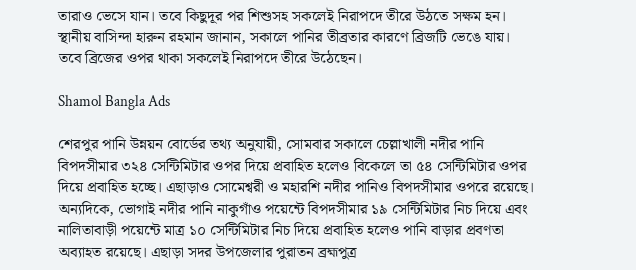তারাও ভেসে যান। তবে কিছুদূর পর শিশুসহ সকলেই নিরাপদে তীরে উঠতে সক্ষম হন। স্থানীয় বাসিন্দা হারুন রহমান জানান, সকালে পানির তীব্রতার কারণে ব্রিজটি ভেঙে যায়। তবে ব্রিজের ওপর থাকা সকলেই নিরাপদে তীরে উঠেছেন।

Shamol Bangla Ads

শেরপুর পানি উন্নয়ন বোর্ডের তথ্য অনুযায়ী, সোমবার সকালে চেল্লাখালী নদীর পানি বিপদসীমার ৩২৪ সেন্টিমিটার ওপর দিয়ে প্রবাহিত হলেও বিকেলে তা ৫৪ সেন্টিমিটার ওপর দিয়ে প্রবাহিত হচ্ছে। এছাড়াও সোমেশ্বরী ও মহারশি নদীর পানিও বিপদসীমার ওপরে রয়েছে। অন্যদিকে, ভোগাই নদীর পানি নাকুগাঁও পয়েন্টে বিপদসীমার ১৯ সেন্টিমিটার নিচ দিয়ে এবং নালিতাবাড়ী পয়েন্টে মাত্র ১০ সেন্টিমিটার নিচ দিয়ে প্রবাহিত হলেও পানি বাড়ার প্রবণতা অব্যাহত রয়েছে। এছাড়া সদর উপজেলার পুরাতন ব্রহ্মপুত্র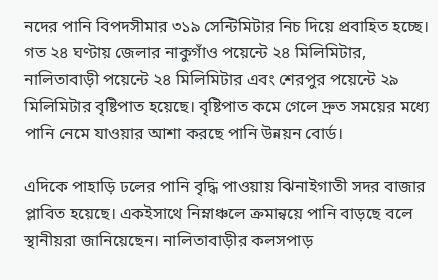নদের পানি বিপদসীমার ৩১৯ সেন্টিমিটার নিচ দিয়ে প্রবাহিত হচ্ছে। গত ২৪ ঘণ্টায় জেলার নাকুগাঁও পয়েন্টে ২৪ মিলিমিটার, নালিতাবাড়ী পয়েন্টে ২৪ মিলিমিটার এবং শেরপুর পয়েন্টে ২৯ মিলিমিটার বৃষ্টিপাত হয়েছে। বৃষ্টিপাত কমে গেলে দ্রুত সময়ের মধ্যে পানি নেমে যাওয়ার আশা করছে পানি উন্নয়ন বোর্ড।

এদিকে পাহাড়ি ঢলের পানি বৃদ্ধি পাওয়ায় ঝিনাইগাতী সদর বাজার প্লাবিত হয়েছে। একইসাথে নিম্নাঞ্চলে ক্রমান্বয়ে পানি বাড়ছে বলে স্থানীয়রা জানিয়েছেন। নালিতাবাড়ীর কলসপাড়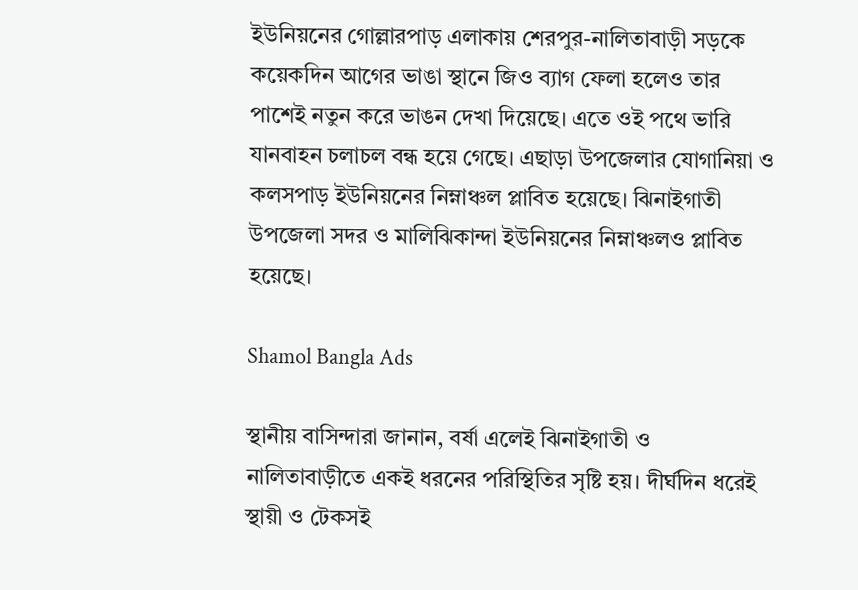ইউনিয়নের গোল্লারপাড় এলাকায় শেরপুর-নালিতাবাড়ী সড়কে কয়েকদিন আগের ভাঙা স্থানে জিও ব্যাগ ফেলা হলেও তার পাশেই নতুন করে ভাঙন দেখা দিয়েছে। এতে ওই পথে ভারি যানবাহন চলাচল বন্ধ হয়ে গেছে। এছাড়া উপজেলার যোগানিয়া ও কলসপাড় ইউনিয়নের নিম্নাঞ্চল প্লাবিত হয়েছে। ঝিনাইগাতী উপজেলা সদর ও মালিঝিকান্দা ইউনিয়নের নিম্নাঞ্চলও প্লাবিত হয়েছে।

Shamol Bangla Ads

স্থানীয় বাসিন্দারা জানান, বর্ষা এলেই ঝিনাইগাতী ও নালিতাবাড়ীতে একই ধরনের পরিস্থিতির সৃষ্টি হয়। দীর্ঘদিন ধরেই স্থায়ী ও টেকসই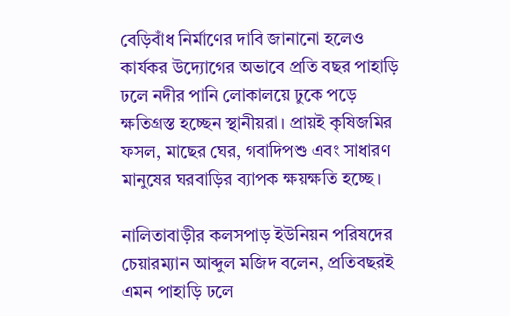বেড়িবাঁধ নির্মাণের দাবি জানানো হলেও কার্যকর উদ্যোগের অভাবে প্রতি বছর পাহাড়ি ঢলে নদীর পানি লোকালয়ে ঢুকে পড়ে ক্ষতিগ্রস্ত হচ্ছেন স্থানীয়রা। প্রায়ই কৃষিজমির ফসল, মাছের ঘের, গবাদিপশু এবং সাধারণ মানুষের ঘরবাড়ির ব্যাপক ক্ষয়ক্ষতি হচ্ছে।

নালিতাবাড়ীর কলসপাড় ইউনিয়ন পরিষদের চেয়ারম্যান আব্দুল মজিদ বলেন, প্রতিবছরই এমন পাহাড়ি ঢলে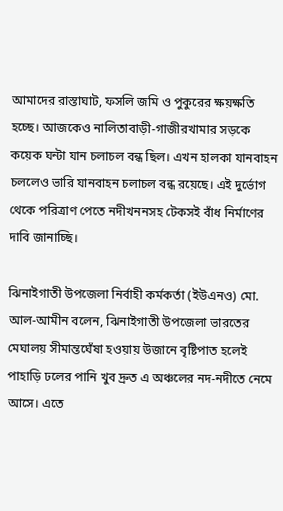আমাদের রাস্তাঘাট, ফসলি জমি ও পুকুরের ক্ষয়ক্ষতি হচ্ছে। আজকেও নালিতাবাড়ী-গাজীরখামার সড়কে কয়েক ঘন্টা যান চলাচল বন্ধ ছিল। এখন হালকা যানবাহন চললেও ভারি যানবাহন চলাচল বন্ধ রয়েছে। এই দুর্ভোগ থেকে পরিত্রাণ পেতে নদীখননসহ টেকসই বাঁধ নির্মাণের দাবি জানাচ্ছি।

ঝিনাইগাতী উপজেলা নির্বাহী কর্মকর্তা (ইউএনও) মো. আল-আমীন বলেন, ঝিনাইগাতী উপজেলা ভারতের মেঘালয় সীমান্তঘেঁষা হওয়ায় উজানে বৃষ্টিপাত হলেই পাহাড়ি ঢলের পানি খুব দ্রুত এ অঞ্চলের নদ-নদীতে নেমে আসে। এতে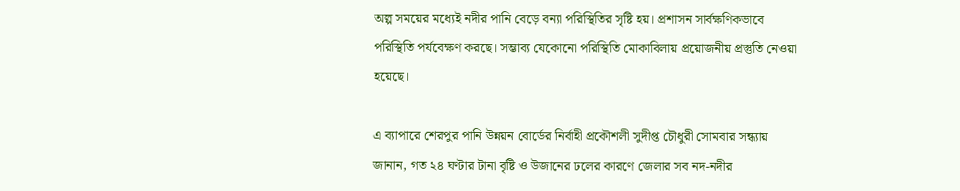অল্প সময়ের মধ্যেই নদীর পানি বেড়ে বন্যা পরিস্থিতির সৃষ্টি হয়। প্রশাসন সার্বক্ষণিকভাবে পরিস্থিতি পর্যবেক্ষণ করছে। সম্ভাব্য যেকোনো পরিস্থিতি মোকাবিলায় প্রয়োজনীয় প্রস্তুতি নেওয়া হয়েছে।

এ ব্যাপারে শেরপুর পানি উন্নয়ন বোর্ডের নির্বাহী প্রকৌশলী সুদীপ্ত চৌধুরী সোমবার সন্ধ্যায় জানান, গত ২৪ ঘণ্টার টানা বৃষ্টি ও উজানের ঢলের কারণে জেলার সব নদ-নদীর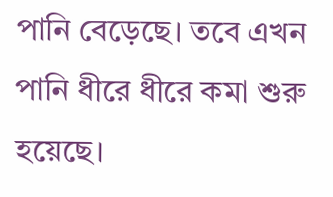পানি বেড়েছে। তবে এখন পানি ধীরে ধীরে কমা শুরু হয়েছে।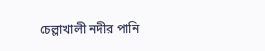চেল্লাখালী নদীর পানি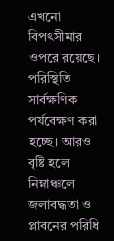এখনো বিপৎসীমার ওপরে রয়েছে। পরিস্থিতি সার্বক্ষণিক পর্যবেক্ষণ করা হচ্ছে। আরও বৃষ্টি হলে নিম্নাঞ্চলে জলাবদ্ধতা ও প্লাবনের পরিধি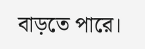বাড়তে পারে।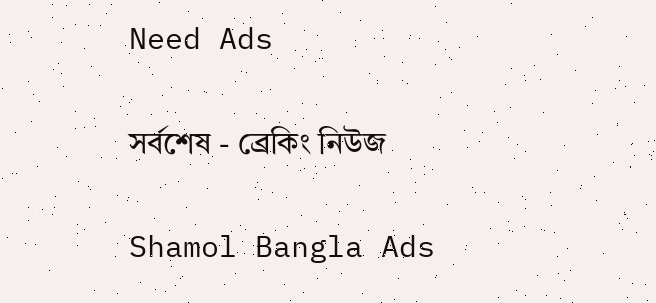Need Ads

সর্বশেষ - ব্রেকিং নিউজ

Shamol Bangla Ads